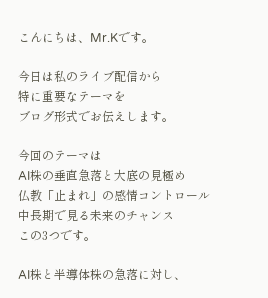こんにちは、Mr.Kです。

今日は私のライブ配信から
特に重要なテーマを
ブログ形式でお伝えします。

今回のテーマは
AI株の垂直急落と大底の見極め
仏教「止まれ」の感情コントロール
中長期で見る未来のチャンス
この3つです。

AI株と半導体株の急落に対し、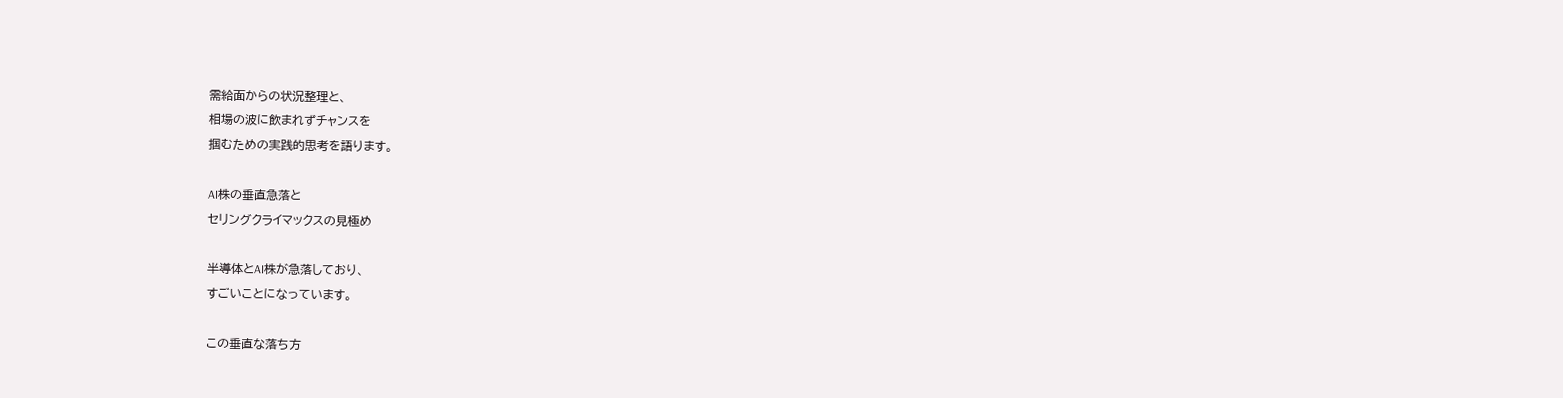需給面からの状況整理と、
相場の波に飲まれずチャンスを
掴むための実践的思考を語ります。

AI株の垂直急落と
セリングクライマックスの見極め

半導体とAI株が急落しており、
すごいことになっています。

この垂直な落ち方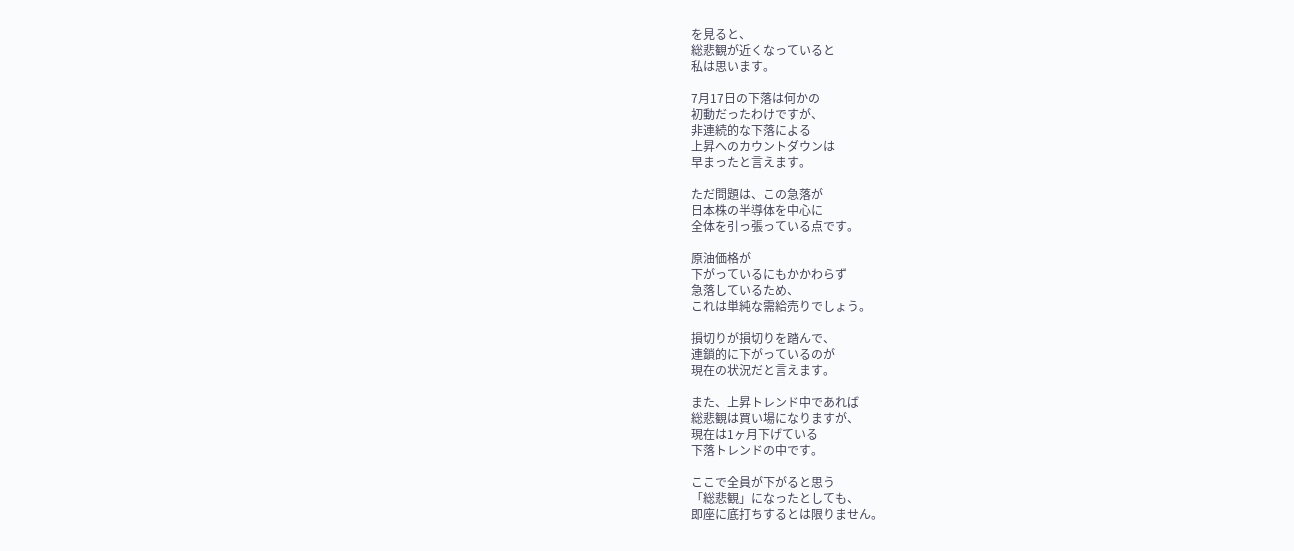を見ると、
総悲観が近くなっていると
私は思います。

7月17日の下落は何かの
初動だったわけですが、
非連続的な下落による
上昇へのカウントダウンは
早まったと言えます。

ただ問題は、この急落が
日本株の半導体を中心に
全体を引っ張っている点です。

原油価格が
下がっているにもかかわらず
急落しているため、
これは単純な需給売りでしょう。

損切りが損切りを踏んで、
連鎖的に下がっているのが
現在の状況だと言えます。

また、上昇トレンド中であれば
総悲観は買い場になりますが、
現在は1ヶ月下げている
下落トレンドの中です。

ここで全員が下がると思う
「総悲観」になったとしても、
即座に底打ちするとは限りません。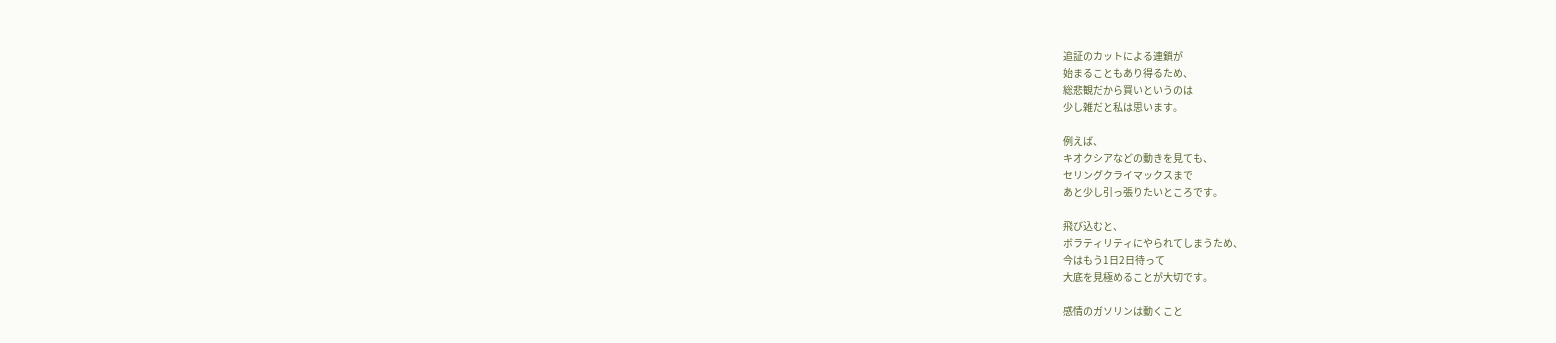追証のカットによる連鎖が
始まることもあり得るため、
総悲観だから買いというのは
少し雑だと私は思います。

例えば、
キオクシアなどの動きを見ても、
セリングクライマックスまで
あと少し引っ張りたいところです。

飛び込むと、
ボラティリティにやられてしまうため、
今はもう1日2日待って
大底を見極めることが大切です。

感情のガソリンは動くこと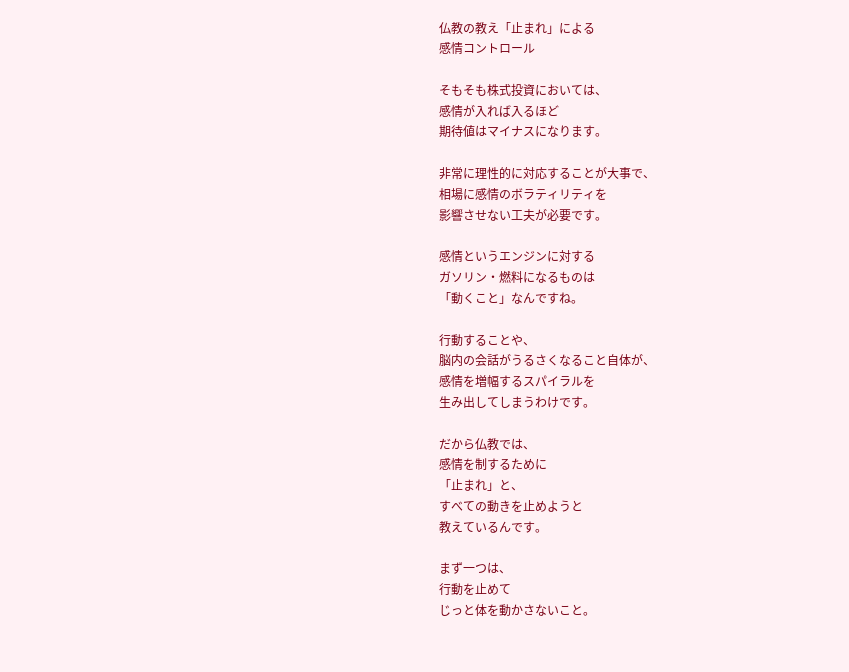仏教の教え「止まれ」による
感情コントロール

そもそも株式投資においては、
感情が入れば入るほど
期待値はマイナスになります。

非常に理性的に対応することが大事で、
相場に感情のボラティリティを
影響させない工夫が必要です。

感情というエンジンに対する
ガソリン・燃料になるものは
「動くこと」なんですね。

行動することや、
脳内の会話がうるさくなること自体が、
感情を増幅するスパイラルを
生み出してしまうわけです。

だから仏教では、
感情を制するために
「止まれ」と、
すべての動きを止めようと
教えているんです。

まず一つは、
行動を止めて
じっと体を動かさないこと。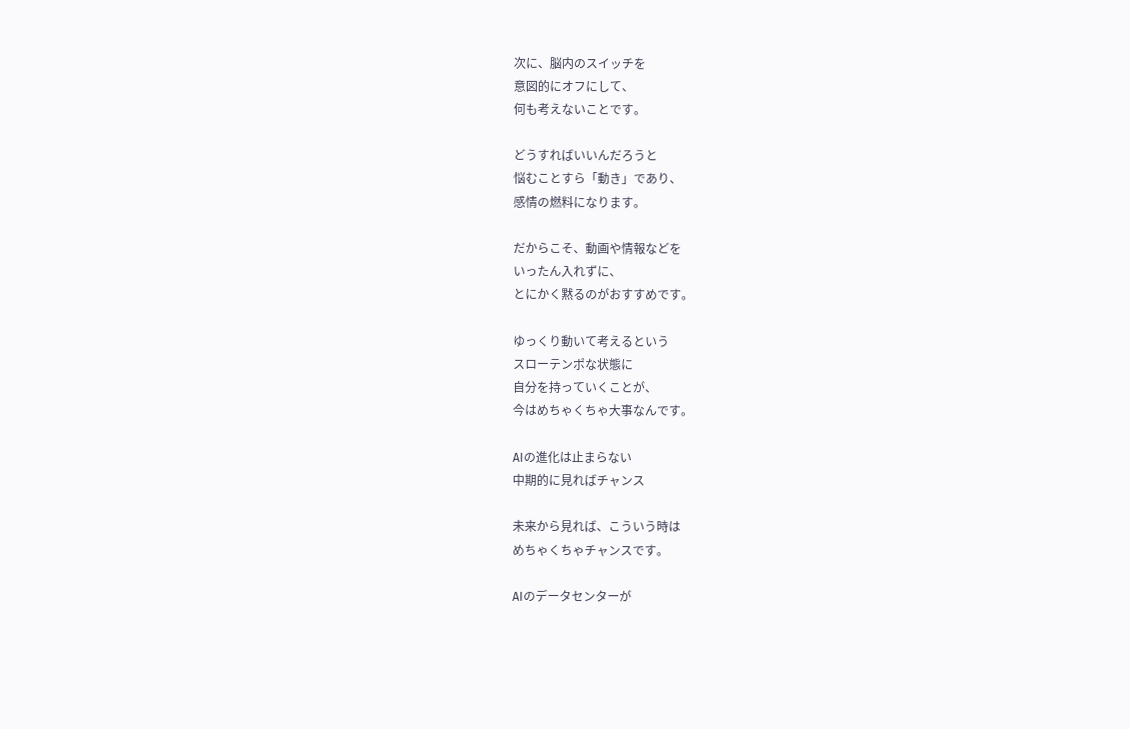次に、脳内のスイッチを
意図的にオフにして、
何も考えないことです。

どうすればいいんだろうと
悩むことすら「動き」であり、
感情の燃料になります。

だからこそ、動画や情報などを
いったん入れずに、
とにかく黙るのがおすすめです。

ゆっくり動いて考えるという
スローテンポな状態に
自分を持っていくことが、
今はめちゃくちゃ大事なんです。

AIの進化は止まらない
中期的に見ればチャンス

未来から見れば、こういう時は
めちゃくちゃチャンスです。

AIのデータセンターが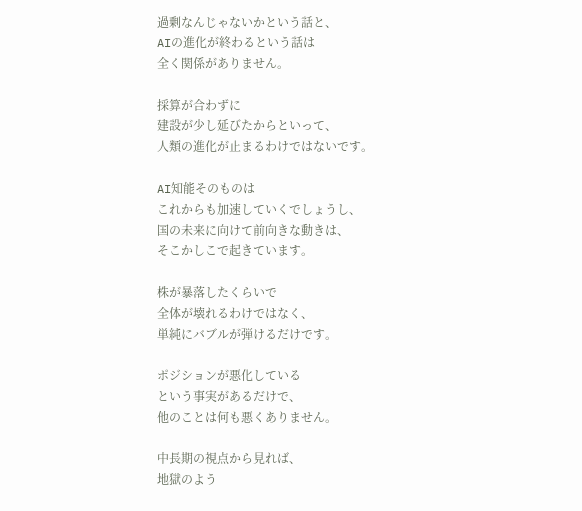過剰なんじゃないかという話と、
AIの進化が終わるという話は
全く関係がありません。

採算が合わずに
建設が少し延びたからといって、
人類の進化が止まるわけではないです。

AI知能そのものは
これからも加速していくでしょうし、
国の未来に向けて前向きな動きは、
そこかしこで起きています。

株が暴落したくらいで
全体が壊れるわけではなく、
単純にバブルが弾けるだけです。

ポジションが悪化している
という事実があるだけで、
他のことは何も悪くありません。

中長期の視点から見れば、
地獄のよう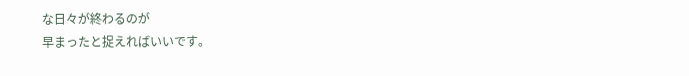な日々が終わるのが
早まったと捉えればいいです。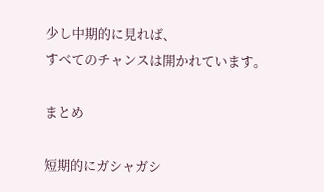少し中期的に見れば、
すべてのチャンスは開かれています。

まとめ

短期的にガシャガシ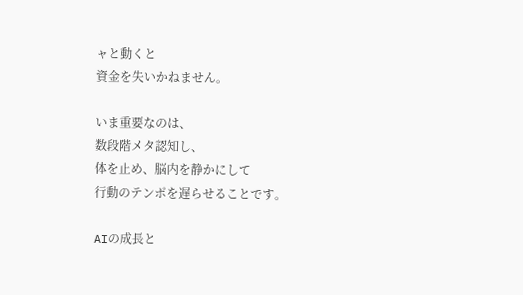ャと動くと
資金を失いかねません。

いま重要なのは、
数段階メタ認知し、
体を止め、脳内を静かにして
行動のテンポを遅らせることです。

AIの成長と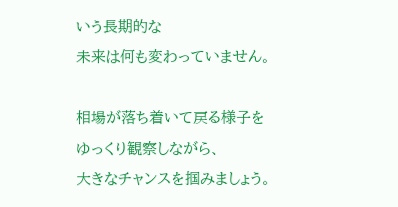いう長期的な
未来は何も変わっていません。

相場が落ち着いて戻る様子を
ゆっくり観察しながら、
大きなチャンスを掴みましょう。